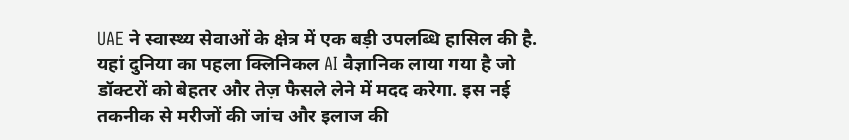UAE ने स्वास्थ्य सेवाओं के क्षेत्र में एक बड़ी उपलब्धि हासिल की है. यहां दुनिया का पहला क्लिनिकल AI वैज्ञानिक लाया गया है जो डॉक्टरों को बेहतर और तेज़ फैसले लेने में मदद करेगा. इस नई तकनीक से मरीजों की जांच और इलाज की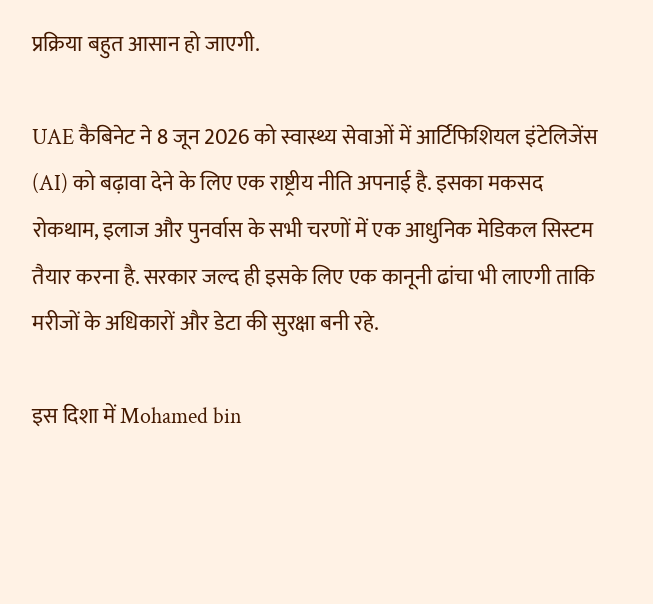प्रक्रिया बहुत आसान हो जाएगी.

UAE कैबिनेट ने 8 जून 2026 को स्वास्थ्य सेवाओं में आर्टिफिशियल इंटेलिजेंस (AI) को बढ़ावा देने के लिए एक राष्ट्रीय नीति अपनाई है. इसका मकसद रोकथाम, इलाज और पुनर्वास के सभी चरणों में एक आधुनिक मेडिकल सिस्टम तैयार करना है. सरकार जल्द ही इसके लिए एक कानूनी ढांचा भी लाएगी ताकि मरीजों के अधिकारों और डेटा की सुरक्षा बनी रहे.

इस दिशा में Mohamed bin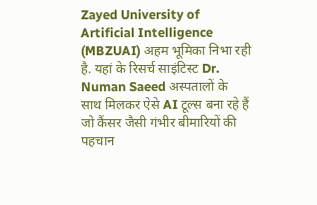Zayed University of Artificial Intelligence (MBZUAI) अहम भूमिका निभा रही है. यहां के रिसर्च साइंटिस्ट Dr. Numan Saeed अस्पतालों के साथ मिलकर ऐसे AI टूल्स बना रहे हैं जो कैंसर जैसी गंभीर बीमारियों की पहचान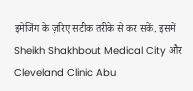इमेजिंग के ज़रिए सटीक तरीके से कर सकें. इसमें Sheikh Shakhbout Medical City और Cleveland Clinic Abu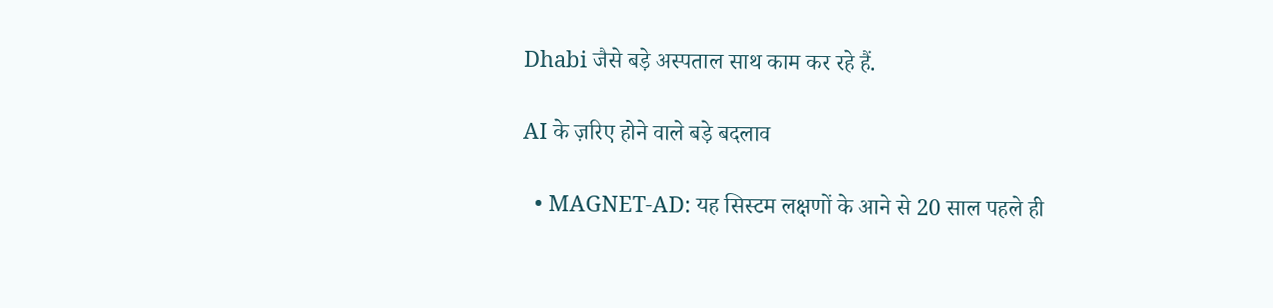Dhabi जैसे बड़े अस्पताल साथ काम कर रहे हैं.

AI के ज़रिए होने वाले बड़े बदलाव

  • MAGNET-AD: यह सिस्टम लक्षणों के आने से 20 साल पहले ही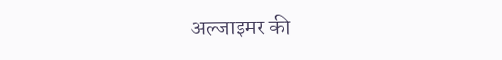अल्जाइमर की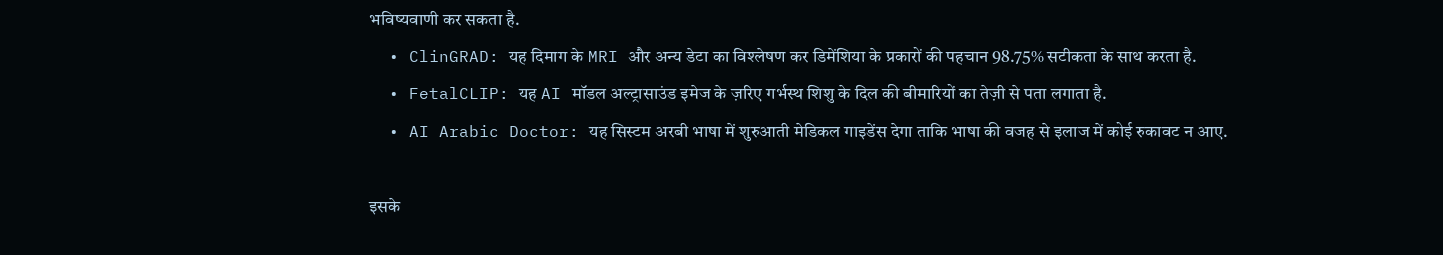भविष्यवाणी कर सकता है.
  • ClinGRAD: यह दिमाग के MRI और अन्य डेटा का विश्लेषण कर डिमेंशिया के प्रकारों की पहचान 98.75% सटीकता के साथ करता है.
  • FetalCLIP: यह AI मॉडल अल्ट्रासाउंड इमेज के ज़रिए गर्भस्थ शिशु के दिल की बीमारियों का तेज़ी से पता लगाता है.
  • AI Arabic Doctor: यह सिस्टम अरबी भाषा में शुरुआती मेडिकल गाइडेंस देगा ताकि भाषा की वजह से इलाज में कोई रुकावट न आए.

इसके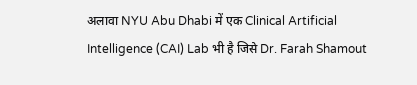अलावा NYU Abu Dhabi में एक Clinical Artificial Intelligence (CAI) Lab भी है जिसे Dr. Farah Shamout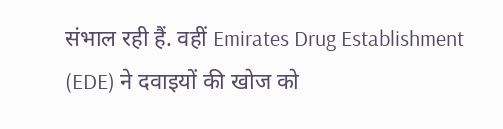संभाल रही हैं. वहीं Emirates Drug Establishment (EDE) ने दवाइयों की खोज को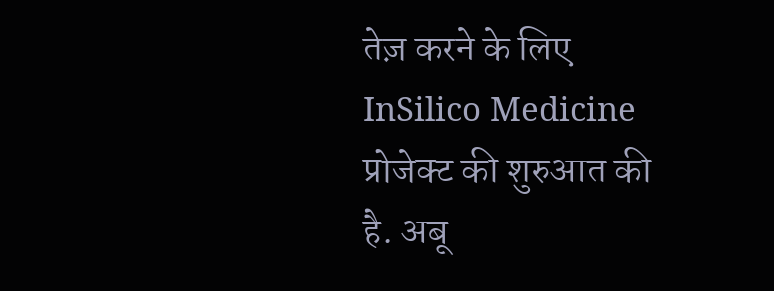तेज़ करने के लिए InSilico Medicine प्रोजेक्ट की शुरुआत की है. अबू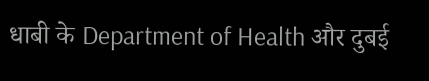धाबी के Department of Health और दुबई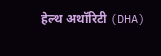हेल्थ अथॉरिटी (DHA)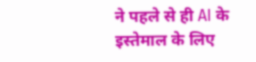ने पहले से ही AI के इस्तेमाल के लिए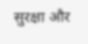सुरक्षा और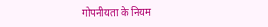गोपनीयता के नियम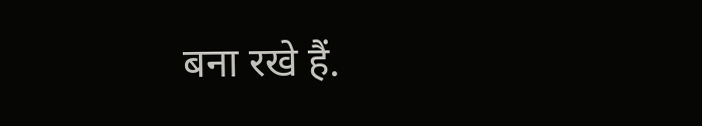बना रखे हैं.